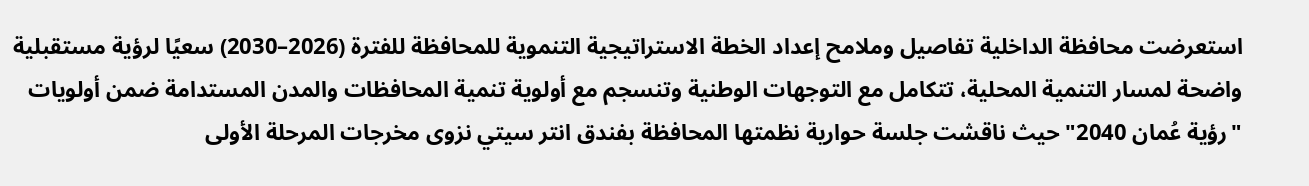استعرضت محافظة الداخلية تفاصيل وملامح إعداد الخطة الاستراتيجية التنموية للمحافظة للفترة (2026–2030) سعيًا لرؤية مستقبلية واضحة لمسار التنمية المحلية، تتكامل مع التوجهات الوطنية وتنسجم مع أولوية تنمية المحافظات والمدن المستدامة ضمن أولويات "رؤية عُمان 2040" حيث ناقشت جلسة حوارية نظمتها المحافظة بفندق انتر سيتي نزوى مخرجات المرحلة الأولى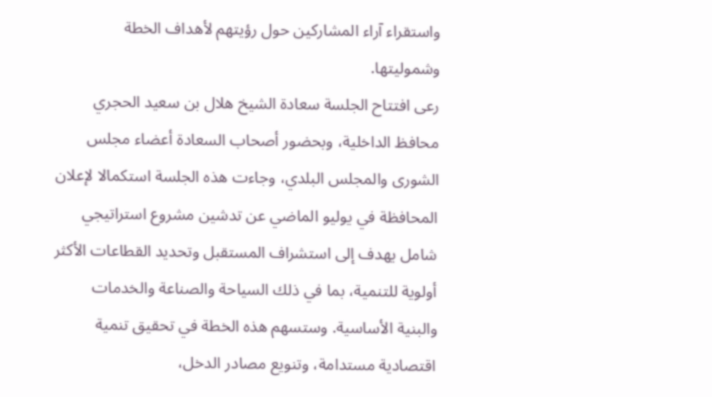واستقراء آراء المشاركين حول رؤيتهم لأهداف الخطة وشموليتها.
رعى افتتاح الجلسة سعادة الشيخ هلال بن سعيد الحجري محافظ الداخلية، وبحضور أصحاب السعادة أعضاء مجلس الشورى والمجلس البلدي، وجاءت هذه الجلسة استكمالا لإعلان المحافظة في يوليو الماضي عن تدشين مشروع استراتيجي شامل يهدف إلى استشراف المستقبل وتحديد القطاعات الأكثر أولوية للتنمية، بما في ذلك السياحة والصناعة والخدمات والبنية الأساسية. وستسهم هذه الخطة في تحقيق تنمية اقتصادية مستدامة، وتنويع مصادر الدخل،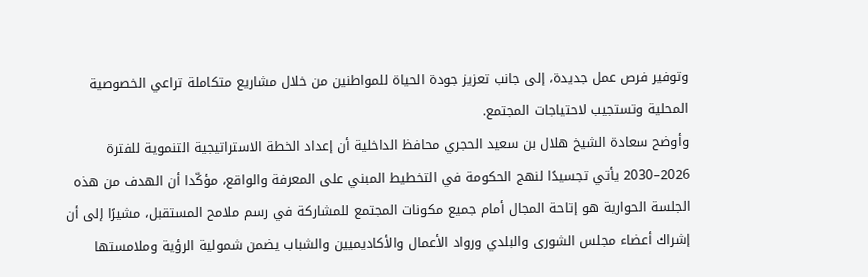وتوفير فرص عمل جديدة، إلى جانب تعزيز جودة الحياة للمواطنين من خلال مشاريع متكاملة تراعي الخصوصية المحلية وتستجيب لاحتياجات المجتمع.
وأوضح سعادة الشيخ هلال بن سعيد الحجري محافظ الداخلية أن إعداد الخطة الاستراتيجية التنموية للفترة 2026–2030 يأتي تجسيدًا لنهج الحكومة في التخطيط المبني على المعرفة والواقع، مؤكّدا أن الهدف من هذه الجلسة الحوارية هو إتاحة المجال أمام جميع مكونات المجتمع للمشاركة في رسم ملامح المستقبل، مشيرًا إلى أن إشراك أعضاء مجلس الشورى والبلدي ورواد الأعمال والأكاديميين والشباب يضمن شمولية الرؤية وملامستها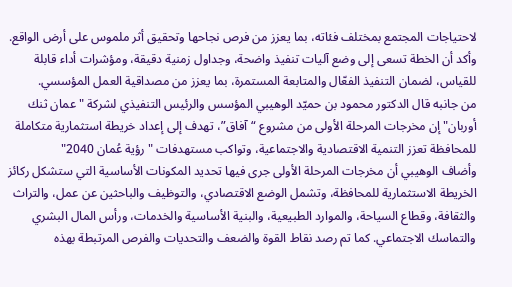لاحتياجات المجتمع بمختلف فئاته، بما يعزز من فرص نجاحها وتحقيق أثر ملموس على أرض الواقع.
وأكد أن الخطة تسعى إلى وضع آليات تنفيذ واضحة، وجداول زمنية دقيقة، ومؤشرات أداء قابلة للقياس، لضمان التنفيذ الفعّال والمتابعة المستمرة، بما يعزز من مصداقية العمل المؤسسي.
من جانبه قال الدكتور محمود بن حميّد الوهيبي المؤسس والرئيس التنفيذي لشركة "عمان ثنك أوربان" إن مخرجات المرحلة الأولى من مشروع “آفاق”، تهدف إلى إعداد خريطة استثمارية متكاملة للمحافظة تعزز التنمية الاقتصادية والاجتماعية، وتواكب مستهدفات "رؤية عُمان 2040"
وأضاف الوهيبي أن مخرجات المرحلة الأولى جرى فيها تحديد المكونات الأساسية التي ستشكل ركائز الخريطة الاستثمارية للمحافظة، وتشمل الوضع الاقتصادي، والتوظيف والباحثين عن عمل، والتراث والثقافة، وقطاع السياحة، والموارد الطبيعية، والبنية الأساسية والخدمات، ورأس المال البشري والتماسك الاجتماعي. كما تم رصد نقاط القوة والضعف والتحديات والفرص المرتبطة بهذه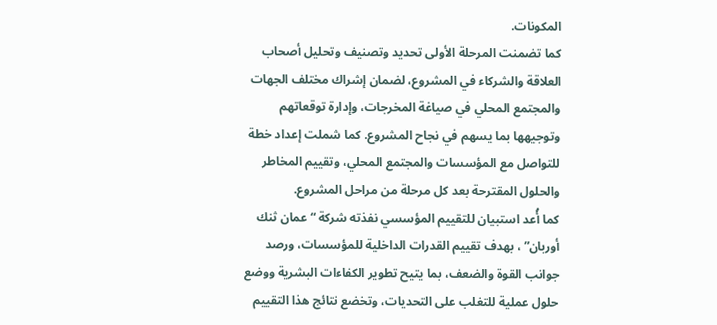المكونات.
كما تضمنت المرحلة الأولى تحديد وتصنيف وتحليل أصحاب العلاقة والشركاء في المشروع، لضمان إشراك مختلف الجهات والمجتمع المحلي في صياغة المخرجات، وإدارة توقعاتهم وتوجيهها بما يسهم في نجاح المشروع. كما شملت إعداد خطة للتواصل مع المؤسسات والمجتمع المحلي، وتقييم المخاطر والحلول المقترحة بعد كل مرحلة من مراحل المشروع.
كما أُعد استبيان للتقييم المؤسسي نفذته شركة “عمان ثنك أوربان” ، بهدف تقييم القدرات الداخلية للمؤسسات، ورصد جوانب القوة والضعف، بما يتيح تطوير الكفاءات البشرية ووضع حلول عملية للتغلب على التحديات، وتخضع نتائج هذا التقييم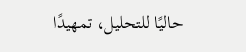حاليًا للتحليل، تمهيدًا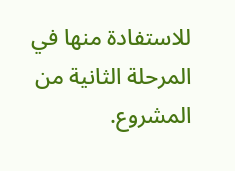للاستفادة منها في المرحلة الثانية من المشروع.